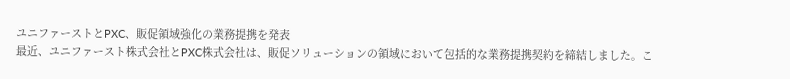ユニファーストとPXC、販促領域強化の業務提携を発表
最近、ユニファースト株式会社とPXC株式会社は、販促ソリューションの領域において包括的な業務提携契約を締結しました。こ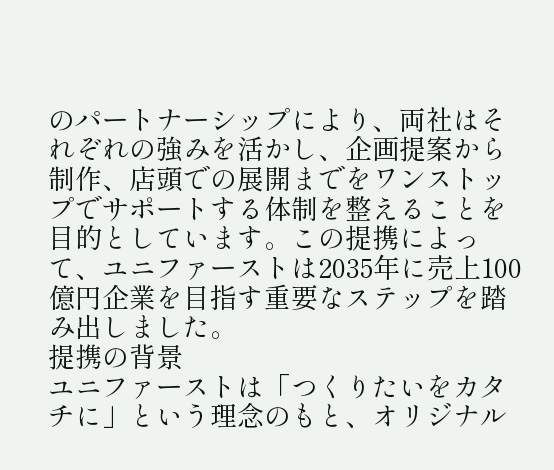のパートナーシップにより、両社はそれぞれの強みを活かし、企画提案から制作、店頭での展開までをワンストップでサポートする体制を整えることを目的としています。この提携によって、ユニファーストは2035年に売上100億円企業を目指す重要なステップを踏み出しました。
提携の背景
ユニファーストは「つくりたいをカタチに」という理念のもと、オリジナル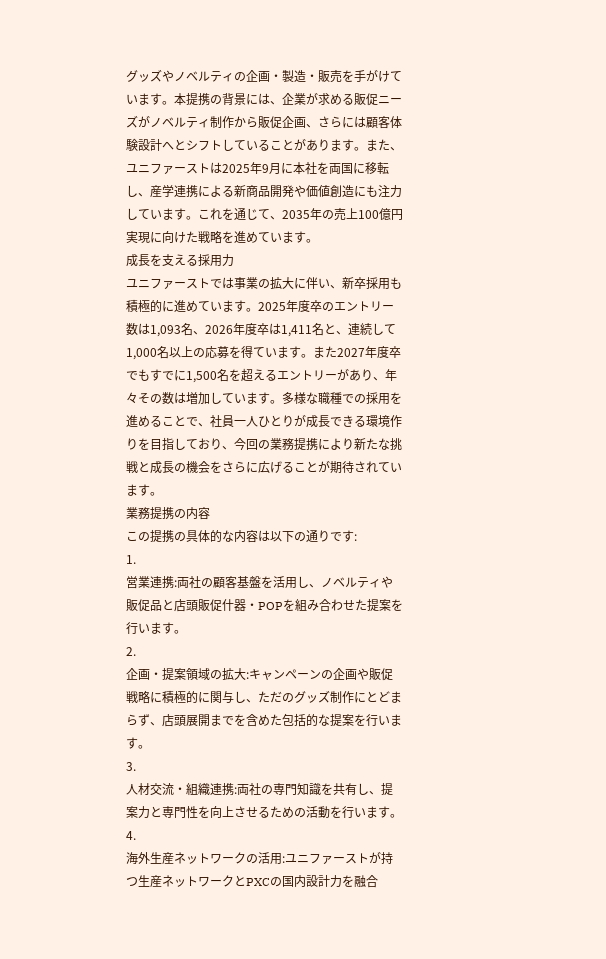グッズやノベルティの企画・製造・販売を手がけています。本提携の背景には、企業が求める販促ニーズがノベルティ制作から販促企画、さらには顧客体験設計へとシフトしていることがあります。また、ユニファーストは2025年9月に本社を両国に移転し、産学連携による新商品開発や価値創造にも注力しています。これを通じて、2035年の売上100億円実現に向けた戦略を進めています。
成長を支える採用力
ユニファーストでは事業の拡大に伴い、新卒採用も積極的に進めています。2025年度卒のエントリー数は1,093名、2026年度卒は1,411名と、連続して1,000名以上の応募を得ています。また2027年度卒でもすでに1,500名を超えるエントリーがあり、年々その数は増加しています。多様な職種での採用を進めることで、社員一人ひとりが成長できる環境作りを目指しており、今回の業務提携により新たな挑戦と成長の機会をさらに広げることが期待されています。
業務提携の内容
この提携の具体的な内容は以下の通りです:
1.
営業連携:両社の顧客基盤を活用し、ノベルティや販促品と店頭販促什器・POPを組み合わせた提案を行います。
2.
企画・提案領域の拡大:キャンペーンの企画や販促戦略に積極的に関与し、ただのグッズ制作にとどまらず、店頭展開までを含めた包括的な提案を行います。
3.
人材交流・組織連携:両社の専門知識を共有し、提案力と専門性を向上させるための活動を行います。
4.
海外生産ネットワークの活用:ユニファーストが持つ生産ネットワークとPXCの国内設計力を融合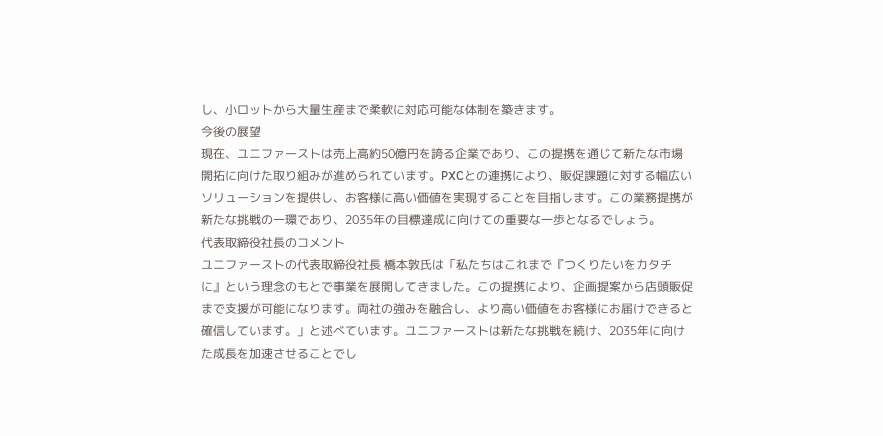し、小ロットから大量生産まで柔軟に対応可能な体制を築きます。
今後の展望
現在、ユニファーストは売上高約50億円を誇る企業であり、この提携を通じて新たな市場開拓に向けた取り組みが進められています。PXCとの連携により、販促課題に対する幅広いソリューションを提供し、お客様に高い価値を実現することを目指します。この業務提携が新たな挑戦の一環であり、2035年の目標達成に向けての重要な一歩となるでしょう。
代表取締役社長のコメント
ユニファーストの代表取締役社長 橋本敦氏は「私たちはこれまで『つくりたいをカタチに』という理念のもとで事業を展開してきました。この提携により、企画提案から店頭販促まで支援が可能になります。両社の強みを融合し、より高い価値をお客様にお届けできると確信しています。」と述べています。ユニファーストは新たな挑戦を続け、2035年に向けた成長を加速させることでし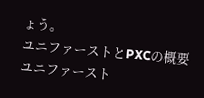ょう。
ユニファーストとPXCの概要
ユニファースト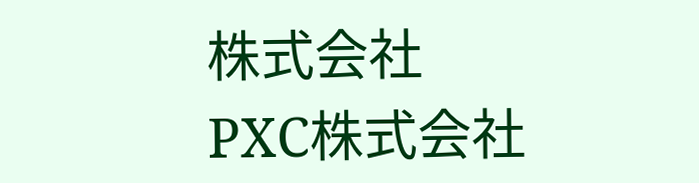株式会社
PXC株式会社